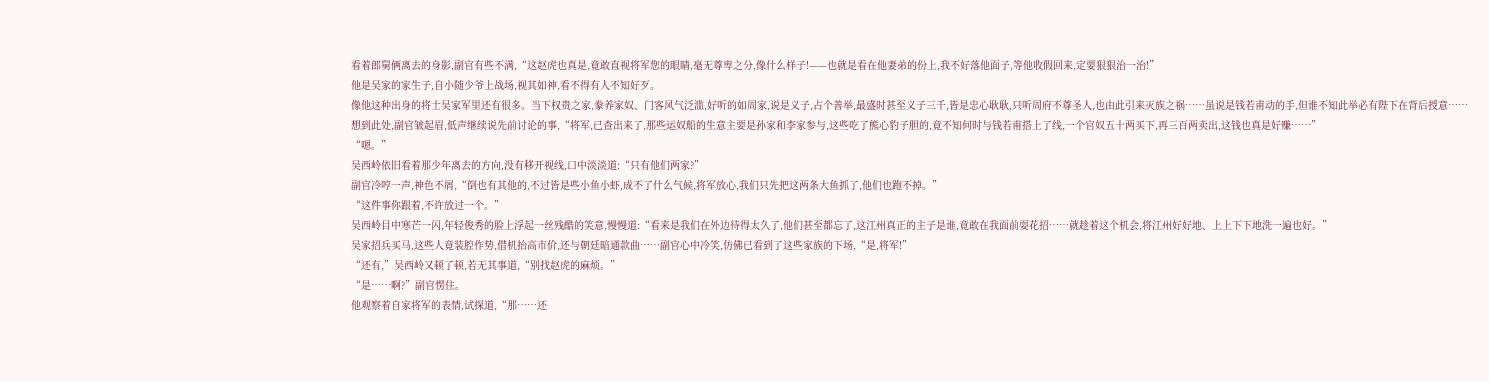看着郎舅俩离去的身影,副官有些不满,“这赵虎也真是,竟敢直视将军您的眼睛,毫无尊卑之分,像什么样子!——也就是看在他妻弟的份上,我不好落他面子,等他收假回来,定要狠狠治一治!”
他是吴家的家生子,自小随少爷上战场,视其如神,看不得有人不知好歹。
像他这种出身的将士吴家军里还有很多。当下权贵之家,豢养家奴、门客风气泛滥,好听的如周家,说是义子,占个善举,最盛时甚至义子三千,皆是忠心耿耿,只听周府不尊圣人,也由此引来灭族之祸……虽说是钱若甫动的手,但谁不知此举必有陛下在背后授意……
想到此处,副官皱起眉,低声继续说先前讨论的事,“将军,已查出来了,那些运奴船的生意主要是孙家和李家参与,这些吃了熊心豹子胆的,竟不知何时与钱若甫搭上了线,一个官奴五十两买下,再三百两卖出,这钱也真是好赚……”
“嗯。”
吴西岭依旧看着那少年离去的方向,没有移开视线,口中淡淡道:“只有他们两家?”
副官冷哼一声,神色不屑,“倒也有其他的,不过皆是些小鱼小虾,成不了什么气候,将军放心,我们只先把这两条大鱼抓了,他们也跑不掉。”
“这件事你跟着,不许放过一个。”
吴西岭目中寒芒一闪,年轻俊秀的脸上浮起一丝残酷的笑意,慢慢道:“看来是我们在外边待得太久了,他们甚至都忘了,这江州真正的主子是谁,竟敢在我面前耍花招……就趁着这个机会,将江州好好地、上上下下地洗一遍也好。”
吴家招兵买马,这些人竟装腔作势,借机抬高市价,还与朝廷暗通款曲……副官心中冷笑,仿佛已看到了这些家族的下场,“是,将军!”
“还有,”吴西岭又顿了顿,若无其事道,“别找赵虎的麻烦。”
“是……啊?”副官愣住。
他观察着自家将军的表情,试探道,“那……还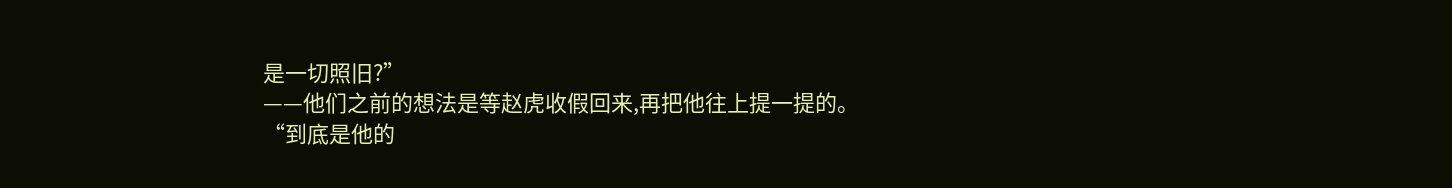是一切照旧?”
——他们之前的想法是等赵虎收假回来,再把他往上提一提的。
“到底是他的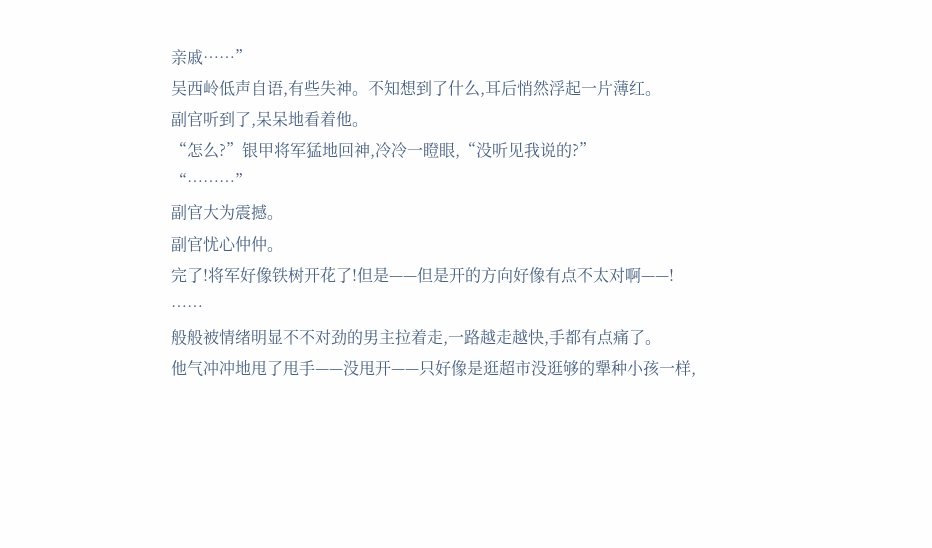亲戚……”
吴西岭低声自语,有些失神。不知想到了什么,耳后悄然浮起一片薄红。
副官听到了,呆呆地看着他。
“怎么?”银甲将军猛地回神,冷冷一瞪眼,“没听见我说的?”
“………”
副官大为震撼。
副官忧心仲仲。
完了!将军好像铁树开花了!但是——但是开的方向好像有点不太对啊——!
……
般般被情绪明显不不对劲的男主拉着走,一路越走越快,手都有点痛了。
他气冲冲地甩了甩手——没甩开——只好像是逛超市没逛够的犟种小孩一样,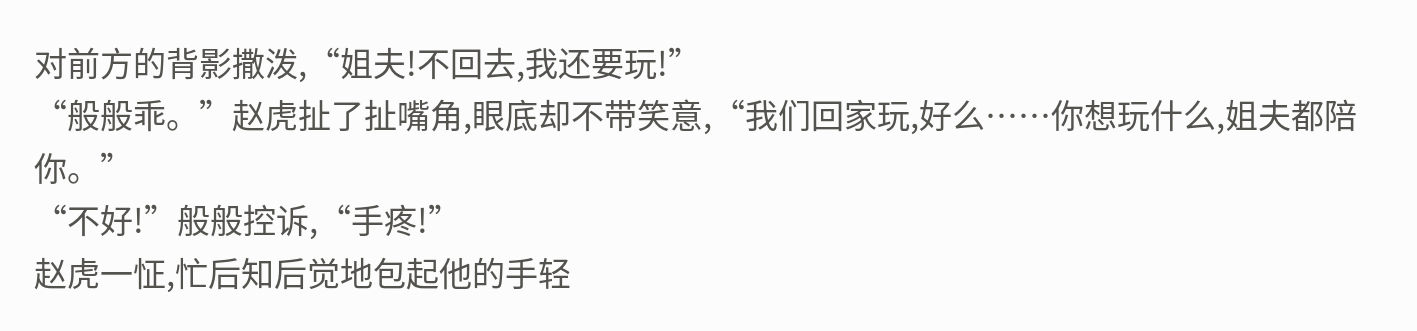对前方的背影撒泼,“姐夫!不回去,我还要玩!”
“般般乖。”赵虎扯了扯嘴角,眼底却不带笑意,“我们回家玩,好么……你想玩什么,姐夫都陪你。”
“不好!”般般控诉,“手疼!”
赵虎一怔,忙后知后觉地包起他的手轻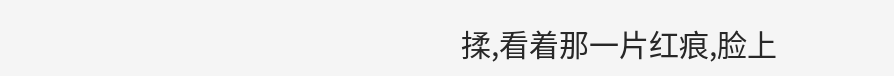揉,看着那一片红痕,脸上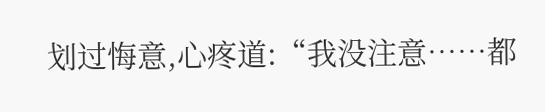划过悔意,心疼道:“我没注意……都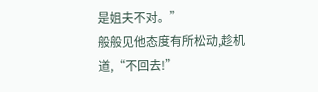是姐夫不对。”
般般见他态度有所松动,趁机道,“不回去!”